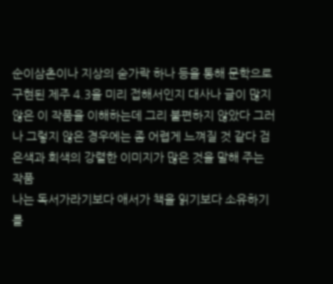순이삼촌이나 지상의 숟가락 하나 등을 통해 문학으로 구현된 제주 4.3을 미리 접해서인지 대사나 글이 많지 않은 이 작품을 이해하는데 그리 불편하지 않았다 그러나 그렇지 않은 경우에는 좀 어렵게 느껴질 것 같다 검은색과 회색의 강렬한 이미지가 많은 것을 말해 주는 작품
나는 독서가라기보다 애서가 책을 읽기보다 소유하기를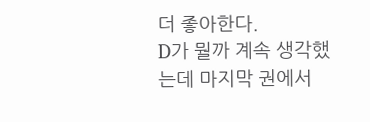더 좋아한다.
D가 뭘까 계속 생각했는데 마지막 권에서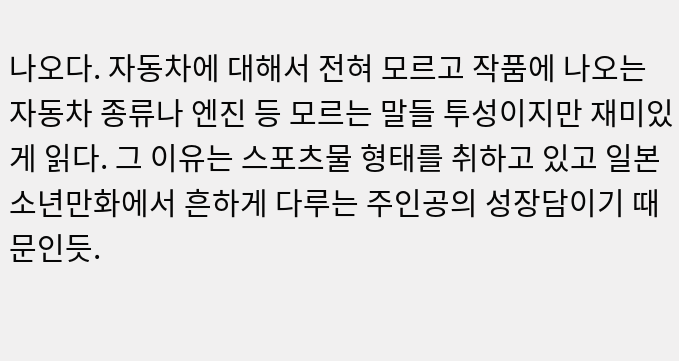나오다. 자동차에 대해서 전혀 모르고 작품에 나오는 자동차 종류나 엔진 등 모르는 말들 투성이지만 재미있게 읽다. 그 이유는 스포츠물 형태를 취하고 있고 일본 소년만화에서 흔하게 다루는 주인공의 성장담이기 때문인듯.